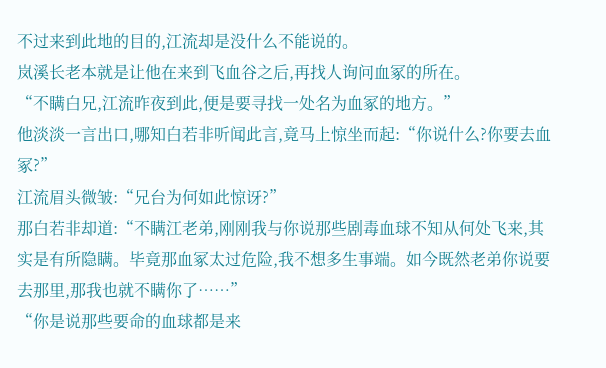不过来到此地的目的,江流却是没什么不能说的。
岚溪长老本就是让他在来到飞血谷之后,再找人询问血冢的所在。
“不瞒白兄,江流昨夜到此,便是要寻找一处名为血冢的地方。”
他淡淡一言出口,哪知白若非听闻此言,竟马上惊坐而起:“你说什么?你要去血冢?”
江流眉头微皱:“兄台为何如此惊讶?”
那白若非却道:“不瞒江老弟,刚刚我与你说那些剧毒血球不知从何处飞来,其实是有所隐瞒。毕竟那血冢太过危险,我不想多生事端。如今既然老弟你说要去那里,那我也就不瞒你了……”
“你是说那些要命的血球都是来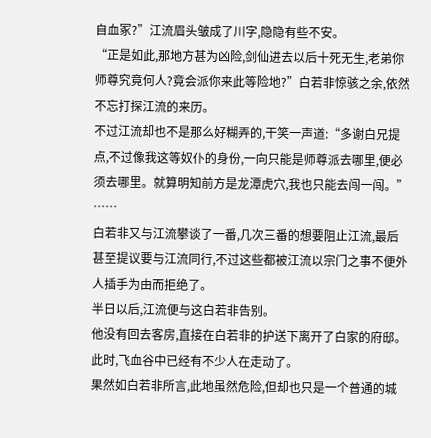自血冢?”江流眉头皱成了川字,隐隐有些不安。
“正是如此,那地方甚为凶险,剑仙进去以后十死无生,老弟你师尊究竟何人?竟会派你来此等险地?”白若非惊骇之余,依然不忘打探江流的来历。
不过江流却也不是那么好糊弄的,干笑一声道:“多谢白兄提点,不过像我这等奴仆的身份,一向只能是师尊派去哪里,便必须去哪里。就算明知前方是龙潭虎穴,我也只能去闯一闯。”
……
白若非又与江流攀谈了一番,几次三番的想要阻止江流,最后甚至提议要与江流同行,不过这些都被江流以宗门之事不便外人插手为由而拒绝了。
半日以后,江流便与这白若非告别。
他没有回去客房,直接在白若非的护送下离开了白家的府邸。
此时,飞血谷中已经有不少人在走动了。
果然如白若非所言,此地虽然危险,但却也只是一个普通的城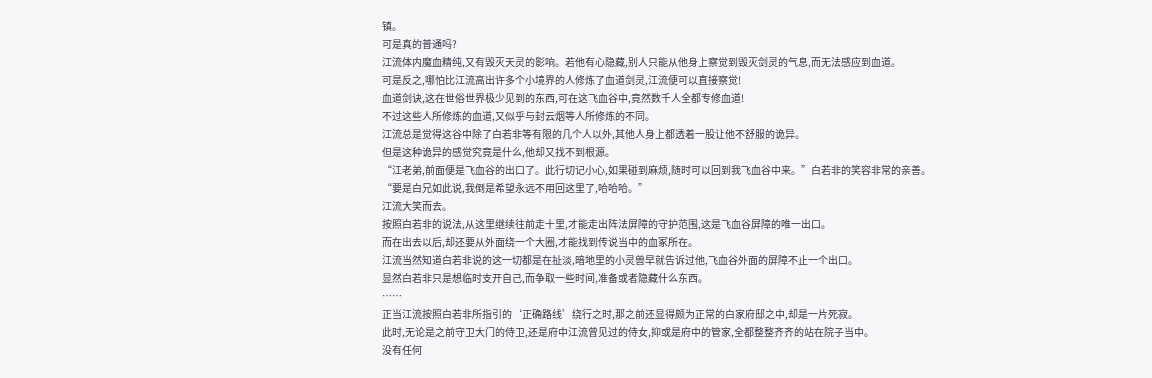镇。
可是真的普通吗?
江流体内魔血精纯,又有毁灭天灵的影响。若他有心隐藏,别人只能从他身上察觉到毁灭剑灵的气息,而无法感应到血道。
可是反之,哪怕比江流高出许多个小境界的人修炼了血道剑灵,江流便可以直接察觉!
血道剑诀,这在世俗世界极少见到的东西,可在这飞血谷中,竟然数千人全都专修血道!
不过这些人所修炼的血道,又似乎与封云烟等人所修炼的不同。
江流总是觉得这谷中除了白若非等有限的几个人以外,其他人身上都透着一股让他不舒服的诡异。
但是这种诡异的感觉究竟是什么,他却又找不到根源。
“江老弟,前面便是飞血谷的出口了。此行切记小心,如果碰到麻烦,随时可以回到我飞血谷中来。”白若非的笑容非常的亲善。
“要是白兄如此说,我倒是希望永远不用回这里了,哈哈哈。”
江流大笑而去。
按照白若非的说法,从这里继续往前走十里,才能走出阵法屏障的守护范围,这是飞血谷屏障的唯一出口。
而在出去以后,却还要从外面绕一个大圈,才能找到传说当中的血冢所在。
江流当然知道白若非说的这一切都是在扯淡,暗地里的小灵兽早就告诉过他,飞血谷外面的屏障不止一个出口。
显然白若非只是想临时支开自己,而争取一些时间,准备或者隐藏什么东西。
……
正当江流按照白若非所指引的‘正确路线’绕行之时,那之前还显得颇为正常的白家府邸之中,却是一片死寂。
此时,无论是之前守卫大门的侍卫,还是府中江流曾见过的侍女,抑或是府中的管家,全都整整齐齐的站在院子当中。
没有任何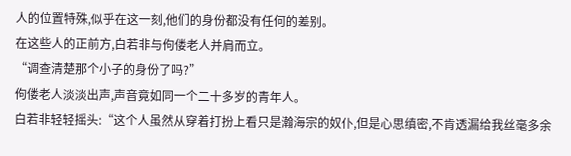人的位置特殊,似乎在这一刻,他们的身份都没有任何的差别。
在这些人的正前方,白若非与佝偻老人并肩而立。
“调查清楚那个小子的身份了吗?”
佝偻老人淡淡出声,声音竟如同一个二十多岁的青年人。
白若非轻轻摇头:“这个人虽然从穿着打扮上看只是瀚海宗的奴仆,但是心思缜密,不肯透漏给我丝毫多余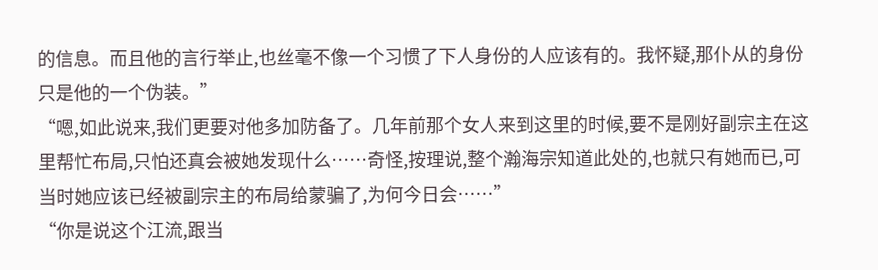的信息。而且他的言行举止,也丝毫不像一个习惯了下人身份的人应该有的。我怀疑,那仆从的身份只是他的一个伪装。”
“嗯,如此说来,我们更要对他多加防备了。几年前那个女人来到这里的时候,要不是刚好副宗主在这里帮忙布局,只怕还真会被她发现什么……奇怪,按理说,整个瀚海宗知道此处的,也就只有她而已,可当时她应该已经被副宗主的布局给蒙骗了,为何今日会……”
“你是说这个江流,跟当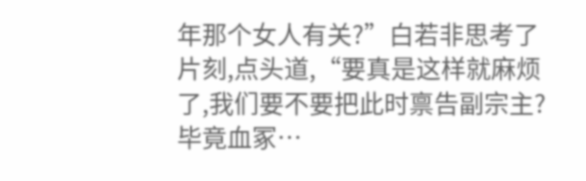年那个女人有关?”白若非思考了片刻,点头道,“要真是这样就麻烦了,我们要不要把此时禀告副宗主?毕竟血冢…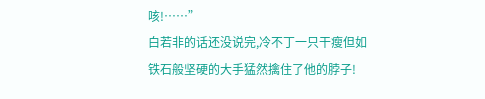咳!……”
白若非的话还没说完,冷不丁一只干瘦但如铁石般坚硬的大手猛然擒住了他的脖子!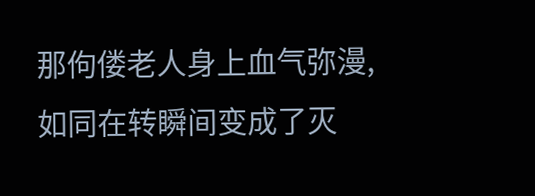那佝偻老人身上血气弥漫,如同在转瞬间变成了灭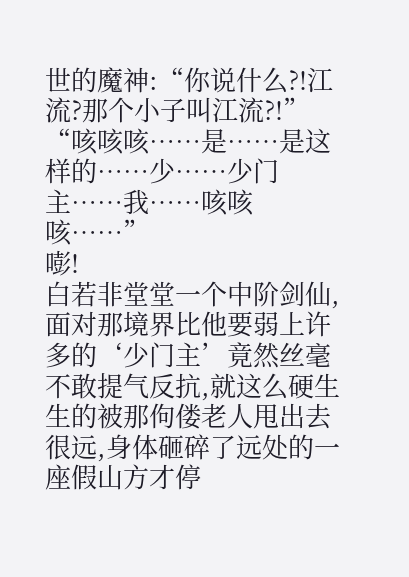世的魔神:“你说什么?!江流?那个小子叫江流?!”
“咳咳咳……是……是这样的……少……少门主……我……咳咳咳……”
嘭!
白若非堂堂一个中阶剑仙,面对那境界比他要弱上许多的‘少门主’竟然丝毫不敢提气反抗,就这么硬生生的被那佝偻老人甩出去很远,身体砸碎了远处的一座假山方才停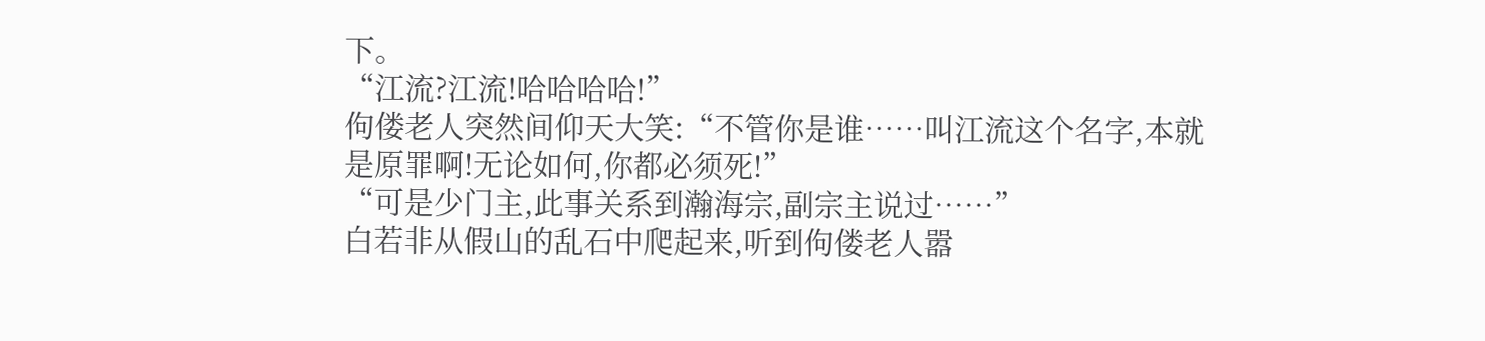下。
“江流?江流!哈哈哈哈!”
佝偻老人突然间仰天大笑:“不管你是谁……叫江流这个名字,本就是原罪啊!无论如何,你都必须死!”
“可是少门主,此事关系到瀚海宗,副宗主说过……”
白若非从假山的乱石中爬起来,听到佝偻老人嚣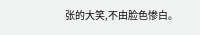张的大笑,不由脸色惨白。